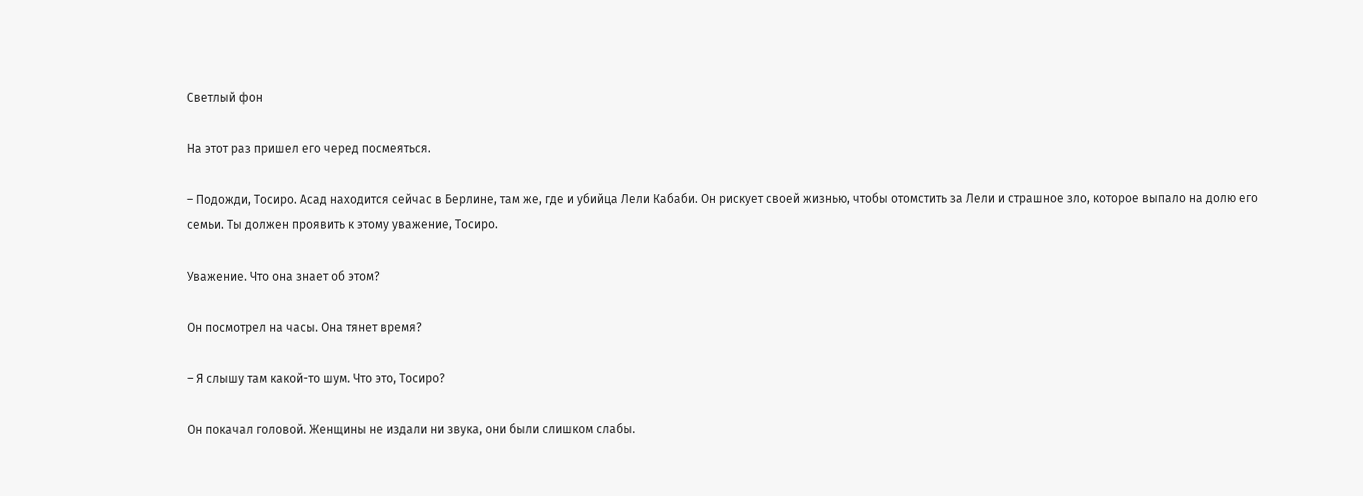Светлый фон

На этот раз пришел его черед посмеяться.

– Подожди, Тосиро. Асад находится сейчас в Берлине, там же, где и убийца Лели Кабаби. Он рискует своей жизнью, чтобы отомстить за Лели и страшное зло, которое выпало на долю его семьи. Ты должен проявить к этому уважение, Тосиро.

Уважение. Что она знает об этом?

Он посмотрел на часы. Она тянет время?

– Я слышу там какой-то шум. Что это, Тосиро?

Он покачал головой. Женщины не издали ни звука, они были слишком слабы.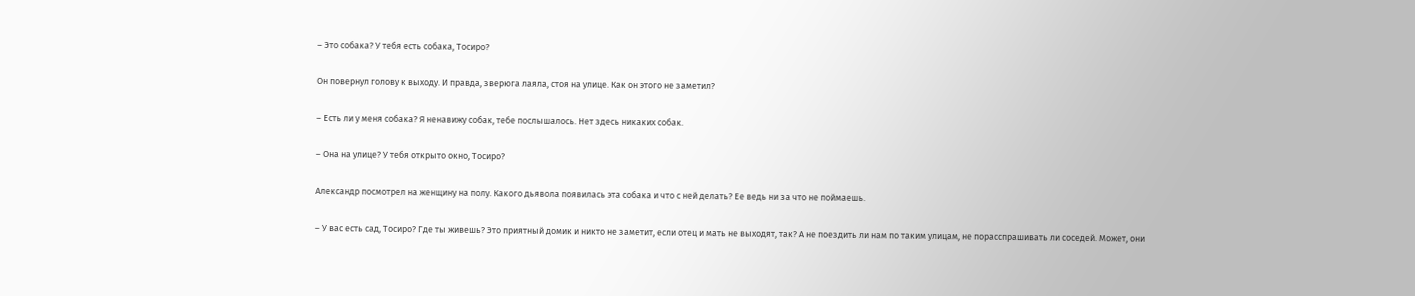– Это собака? У тебя есть собака, Тосиро?

Он повернул голову к выходу. И правда, зверюга лаяла, стоя на улице. Как он этого не заметил?

– Есть ли у меня собака? Я ненавижу собак, тебе послышалось. Нет здесь никаких собак.

– Она на улице? У тебя открыто окно, Тосиро?

Александр посмотрел на женщину на полу. Какого дьявола появилась эта собака и что с ней делать? Ее ведь ни за что не поймаешь.

– У вас есть сад, Тосиро? Где ты живешь? Это приятный домик и никто не заметит, если отец и мать не выходят, так? А не поездить ли нам по таким улицам, не порасспрашивать ли соседей. Может, они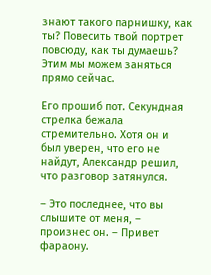знают такого парнишку, как ты? Повесить твой портрет повсюду, как ты думаешь? Этим мы можем заняться прямо сейчас.

Его прошиб пот. Секундная стрелка бежала стремительно. Хотя он и был уверен, что его не найдут, Александр решил, что разговор затянулся.

– Это последнее, что вы слышите от меня, – произнес он. – Привет фараону.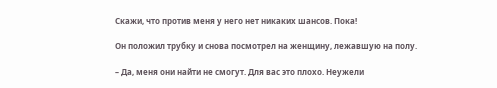Скажи, что против меня у него нет никаких шансов. Пока!

Он положил трубку и снова посмотрел на женщину, лежавшую на полу.

– Да, меня они найти не смогут. Для вас это плохо. Неужели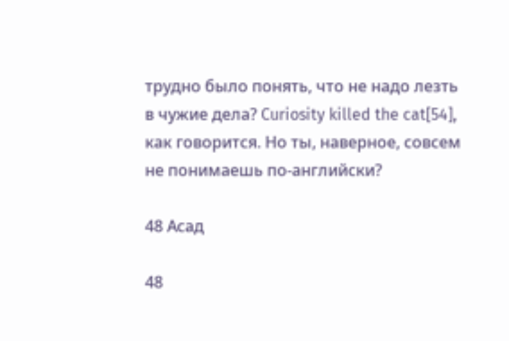трудно было понять, что не надо лезть в чужие дела? Curiosity killed the cat[54], как говорится. Но ты, наверное, совсем не понимаешь по-английски?

48 Асад

48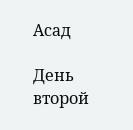Асад

День второй